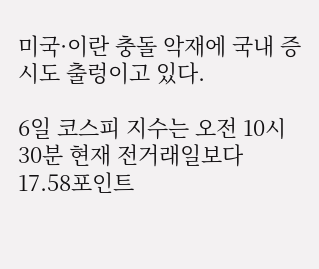미국·이란 충돌 악재에 국내 증시도 출렁이고 있다.

6일 코스피 지수는 오전 10시 30분 현재 전거래일보다 17.58포인트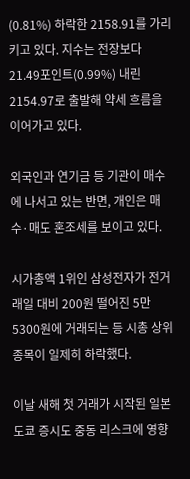(0.81%) 하락한 2158.91를 가리키고 있다. 지수는 전장보다 21.49포인트(0.99%) 내린 2154.97로 출발해 약세 흐름을 이어가고 있다.

외국인과 연기금 등 기관이 매수에 나서고 있는 반면, 개인은 매수·매도 혼조세를 보이고 있다.

시가총액 1위인 삼성전자가 전거래일 대비 200원 떨어진 5만5300원에 거래되는 등 시총 상위 종목이 일제히 하락했다.

이날 새해 첫 거래가 시작된 일본 도쿄 증시도 중동 리스크에 영향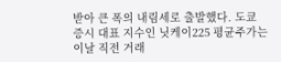받아 큰 폭의 내림세로 출발했다. 도쿄 증시 대표 지수인 닛케이225 평균주가는 이날 직전 거래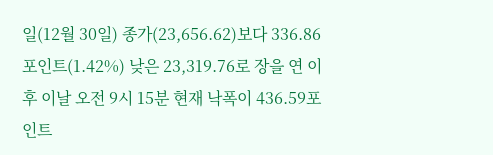일(12월 30일) 종가(23,656.62)보다 336.86포인트(1.42%) 낮은 23,319.76로 장을 연 이후 이날 오전 9시 15분 현재 낙폭이 436.59포인트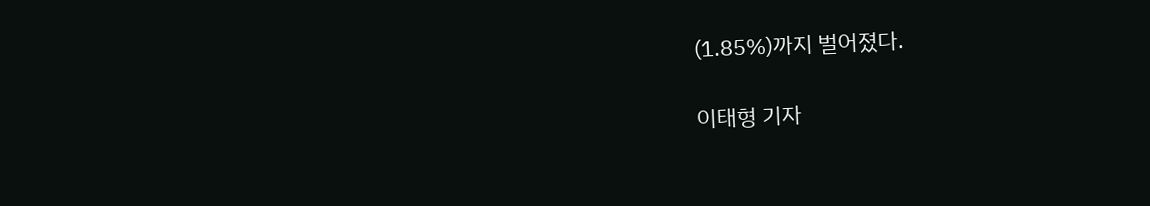(1.85%)까지 벌어졌다.

이태형 기자